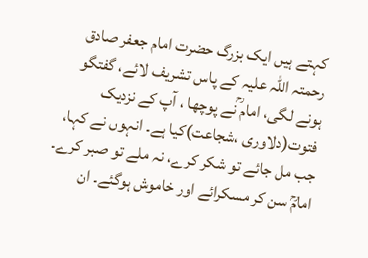کہتے ہیں ایک بزرگ حضرت امام جعفر صادق رحمتہ اللہ علیہ کے پاس تشریف لائے، گفتگو ہونے لگی، امام ؒنے پوچھا ، آپ کے نزدیک فتوت(دلاوری ،شجاعت)کیا ہے۔ انہوں نے کہا، جب مل جائے تو شکر کرے، نہ ملے تو صبر کرے۔ امامؒ سن کر مسکرائے اور خاموش ہوگئے۔ ان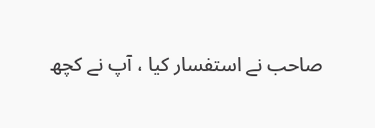صاحب نے استفسار کیا ، آپ نے کچھ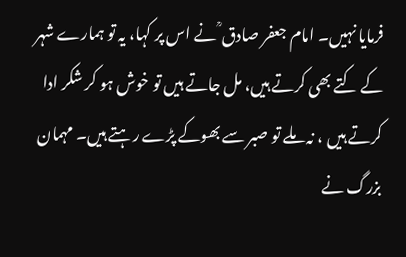فرمایا نہیں۔ امام جعفر صادق ؒ نے اس پر کہا، یہ تو ہمارے شہر کے کتے بھی کرتے ہیں، مل جاتے ہیں تو خوش ہو کر شکر ادا کرتے ہیں ، نہ ملے تو صبر سے بھوکے پڑے رہتے ہیں۔ مہمان بزرگ نے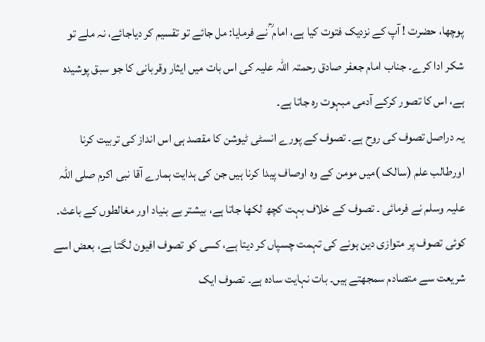پوچھا، حضرت ! آپ کے نزدیک فتوت کیا ہے، امام ؒ نے فرمایا: مل جائے تو تقسیم کر دیاجائے، نہ ملے تو شکر ادا کرے۔ جناب امام جعفر صادق رحمتہ اللہ علیہ کی اس بات میں ایثار وقربانی کا جو سبق پوشیدہ ہے، اس کا تصور کرکے آدمی مبہوت رہ جاتا ہے۔
یہ دراصل تصوف کی روح ہے۔ تصوف کے پورے انسٹی ٹیوشن کا مقصد ہی اس انداز کی تربیت کرنا اورطالب علم (سالک )میں مومن کے وہ اوصاف پیدا کرنا ہیں جن کی ہدایت ہمارے آقا نبی اکرم صلی اللہ علیہ وسلم نے فرمائی ۔ تصوف کے خلاف بہت کچھ لکھا جاتا ہے، بیشتر بے بنیاد اور مغالطوں کے باعث۔ کوئی تصوف پر متوازی دین ہونے کی تہمت چسپاں کر دیتا ہے، کسی کو تصوف افیون لگتا ہے، بعض اسے شریعت سے متصادم سمجھتے ہیں۔ بات نہایت سادہ ہے۔ تصوف ایک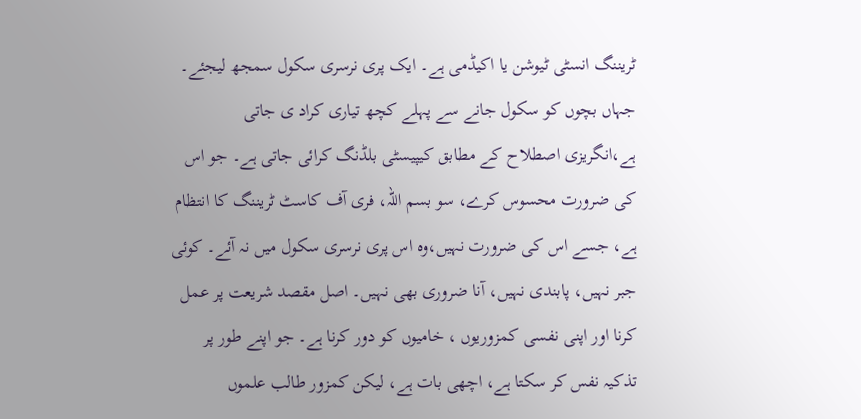ٹریننگ انسٹی ٹیوشن یا اکیڈمی ہے۔ ایک پری نرسری سکول سمجھ لیجئے۔ جہاں بچوں کو سکول جانے سے پہلے کچھ تیاری کراد ی جاتی ہے،انگریزی اصطلاح کے مطابق کیپیسٹی بلڈنگ کرائی جاتی ہے۔ جو اس کی ضرورت محسوس کرے، سو بسم اللہ، فری آف کاسٹ ٹریننگ کا انتظام ہے، جسے اس کی ضرورت نہیں،وہ اس پری نرسری سکول میں نہ آئے۔ کوئی جبر نہیں، پابندی نہیں، آنا ضروری بھی نہیں۔ اصل مقصد شریعت پر عمل کرنا اور اپنی نفسی کمزوریوں ، خامیوں کو دور کرنا ہے۔ جو اپنے طور پر تذکیہ نفس کر سکتا ہے، اچھی بات ہے، لیکن کمزور طالب علموں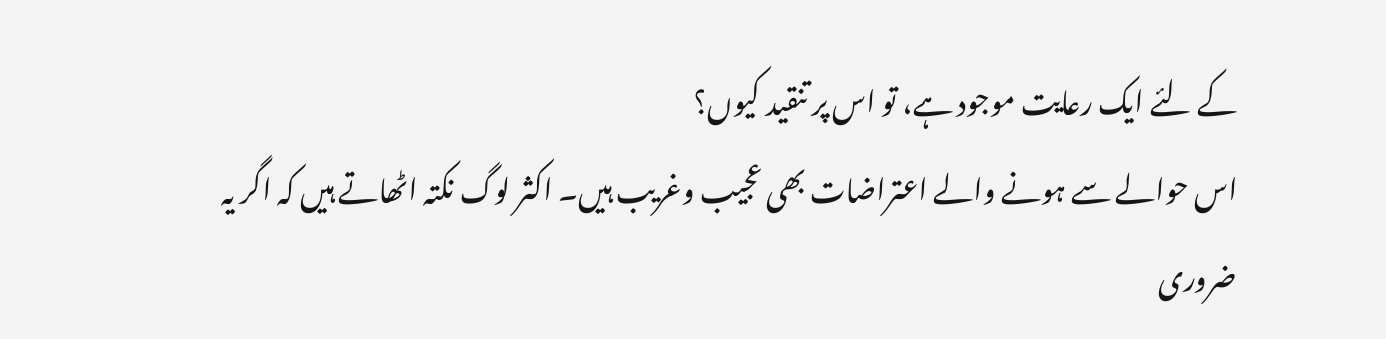کے لئے ایک رعایت موجود ہے، تو اس پر تنقید کیوں؟
اس حوالے سے ہونے والے اعتراضات بھی عجیب وغریب ہیں۔ اکثر لوگ نکتہ اٹھاتے ہیں کہ اگر یہ ضروری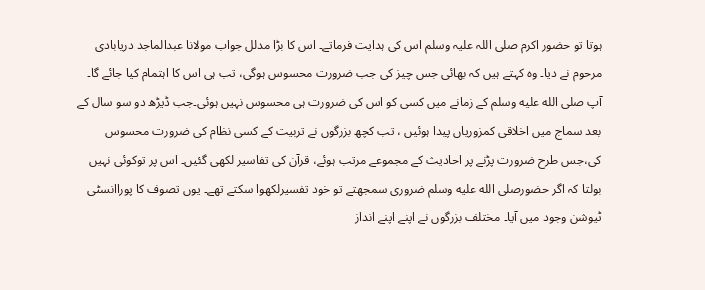ہوتا تو حضور اکرم صلی اللہ علیہ وسلم اس کی ہدایت فرماتے۔ اس کا بڑا مدلل جواب مولانا عبدالماجد دریابادی مرحوم نے دیا۔ وہ کہتے ہیں کہ بھائی جس چیز کی جب ضرورت محسوس ہوگی، تب ہی اس کا اہتمام کیا جائے گا۔ آپ صلى الله عليه وسلم کے زمانے میں کسی کو اس کی ضرورت ہی محسوس نہیں ہوئی۔جب ڈیڑھ دو سو سال کے بعد سماج میں اخلاقی کمزوریاں پیدا ہوئیں ، تب کچھ بزرگوں نے تربیت کے کسی نظام کی ضرورت محسوس کی،جس طرح ضرورت پڑنے پر احادیث کے مجموعے مرتب ہوئے، قرآن کی تفاسیر لکھی گئیں۔ اس پر توکوئی نہیں بولتا کہ اگر حضورصلى الله عليه وسلم ضروری سمجھتے تو خود تفسیرلکھوا سکتے تھے۔ یوں تصوف کا پوراانسٹی ٹیوشن وجود میں آیا۔ مختلف بزرگوں نے اپنے اپنے انداز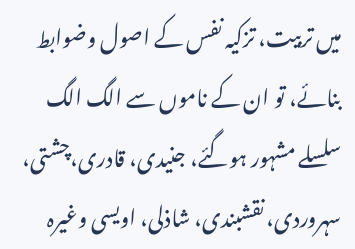میں تربیت، تزکیہ نفس کے اصول وضوابط بنائے، تو ان کے ناموں سے الگ الگ سلسلے مشہور ہوگئے، جنیدی، قادری،چشتی، سہروردی، نقشبندی، شاذلی، اویسی وغیرہ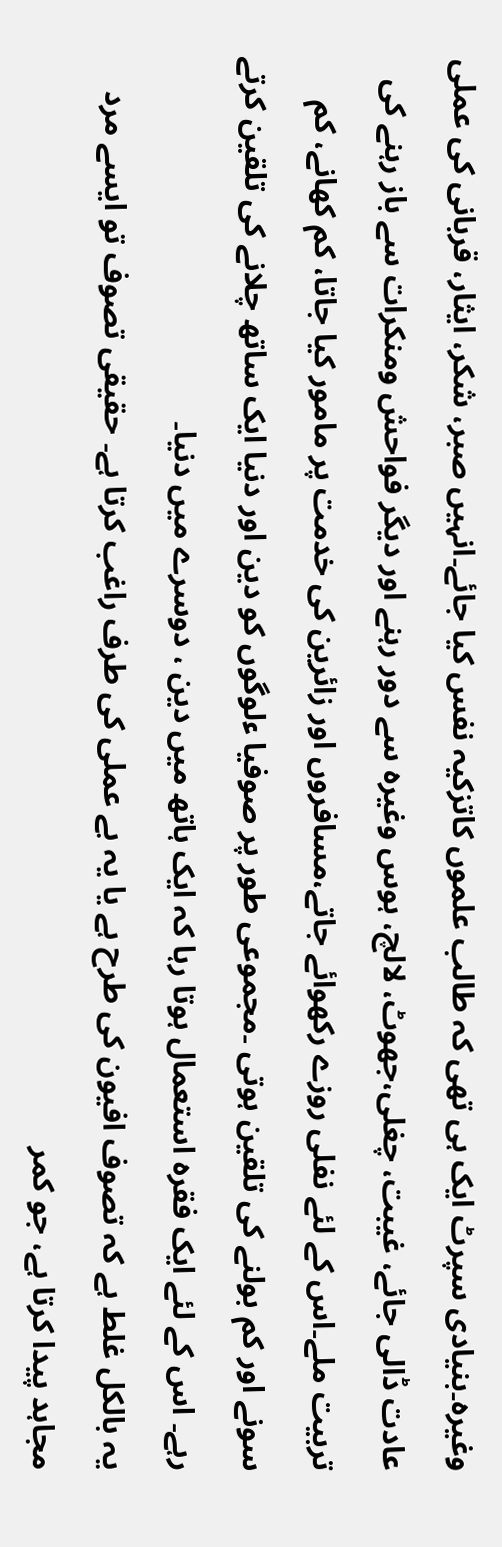وغیرہ۔بنیادی سپرٹ ایک ہی تھی کہ طالب علموں کاتزکیہ نفس کیا جائے۔انہیں صبر، شکر، ایثار، قربانی کی عملی عادت ڈالی جائے، غیبت، چغلی،جھوٹ، لالچ، ہوس وغیرہ سے دور رہنے اور دیگر فواحش ومنکرات سے باز رہنے کی تربیت ملے۔اس کے لئے نفلی روزے رکھوائے جاتے،مسافروں اور زائرین کی خدمت پر مامور کیا جاتا، کم کھانے، کم سونے اور کم بولنے کی تلقین ہوتی ۔مجموعی طور پر صوفیا ءلوگوں کو دین اور دنیا ایک ساتھ چلانے کی تلقین کرتے رہے۔ اس کے لئے ایک فقرہ استعمال ہوتا رہا کہ ایک ہاتھ میں دین ، دوسرے میں دنیا۔
یہ بالکل غلط ہے کہ تصوف افیون کی طرح ہے یا یہ بے عملی کی طرف راغب کرتا ہے۔ حقیقی تصوف تو ایسے مرد مجاہد پیدا کرتا ہے، جو کمر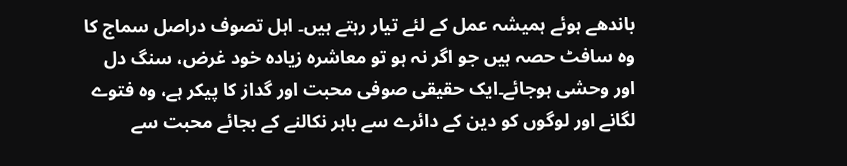باندھے ہوئے ہمیشہ عمل کے لئے تیار رہتے ہیں۔ اہل تصوف دراصل سماج کا وہ سافٹ حصہ ہیں جو اگر نہ ہو تو معاشرہ زیادہ خود غرض، سنگ دل اور وحشی ہوجائے۔ایک حقیقی صوفی محبت اور گداز کا پیکر ہے، وہ فتوے لگانے اور لوگوں کو دین کے دائرے سے باہر نکالنے کے بجائے محبت سے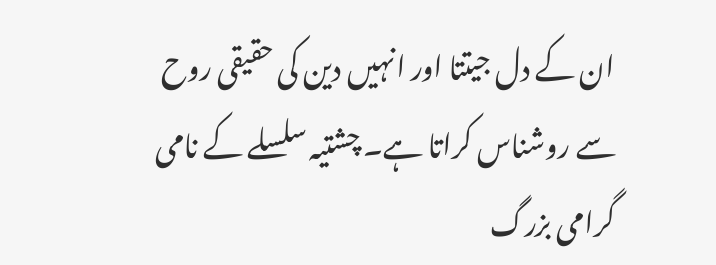ان کے دل جیتتا اور انہیں دین کی حقیقی روح سے روشناس کراتا ہے۔ چشتیہ سلسلے کے نامی گرامی بزرگ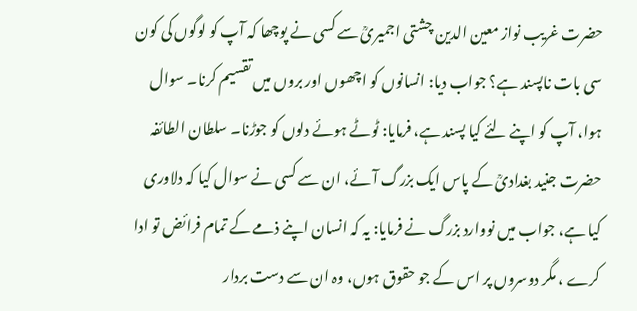حضرت غریب نواز معین الدین چشتی اجمیریؒ سے کسی نے پوچھا کہ آپ کو لوگوں کی کون سی بات ناپسند ہے؟ جواب دیا: انسانوں کو اچھوں اور بروں میں تقسیم کرنا۔ سوال ہوا، آپ کو اپنے لئے کیا پسند ہے، فرمایا: ٹوٹے ہوئے دلوں کو جوڑنا۔ سلطان الطائفہ حضرت جنید بغدادیؒ کے پاس ایک بزرگ آئے، ان سے کسی نے سوال کیا کہ دلاوری کیا ہے، جواب میں نووارد بزرگ نے فرمایا: یہ کہ انسان اپنے ذمے کے تمام فرائض تو ادا کرے ، مگر دوسروں پر اس کے جو حقوق ہوں، وہ ان سے دست بردار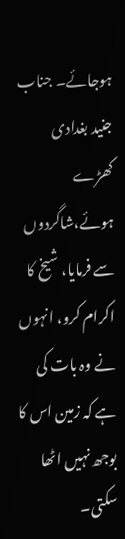ہوجائے۔ جناب جنید بغدادی کھڑے ہوئے،شاگردوں سے فرمایا، شیخ کا اکرام کرو، انہوں نے وہ بات کی ہے کہ زمین اس کا بوجھ نہیں اٹھا سکتی۔